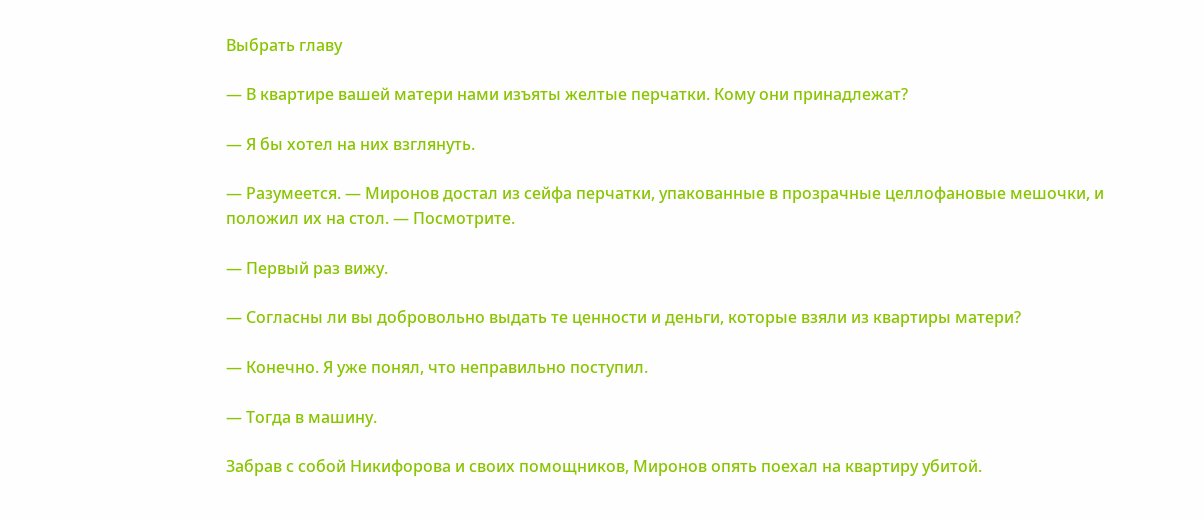Выбрать главу

— В квартире вашей матери нами изъяты желтые перчатки. Кому они принадлежат?

— Я бы хотел на них взглянуть.

— Разумеется. — Миронов достал из сейфа перчатки, упакованные в прозрачные целлофановые мешочки, и положил их на стол. — Посмотрите.

— Первый раз вижу.

— Согласны ли вы добровольно выдать те ценности и деньги, которые взяли из квартиры матери?

— Конечно. Я уже понял, что неправильно поступил.

— Тогда в машину.

Забрав с собой Никифорова и своих помощников, Миронов опять поехал на квартиру убитой.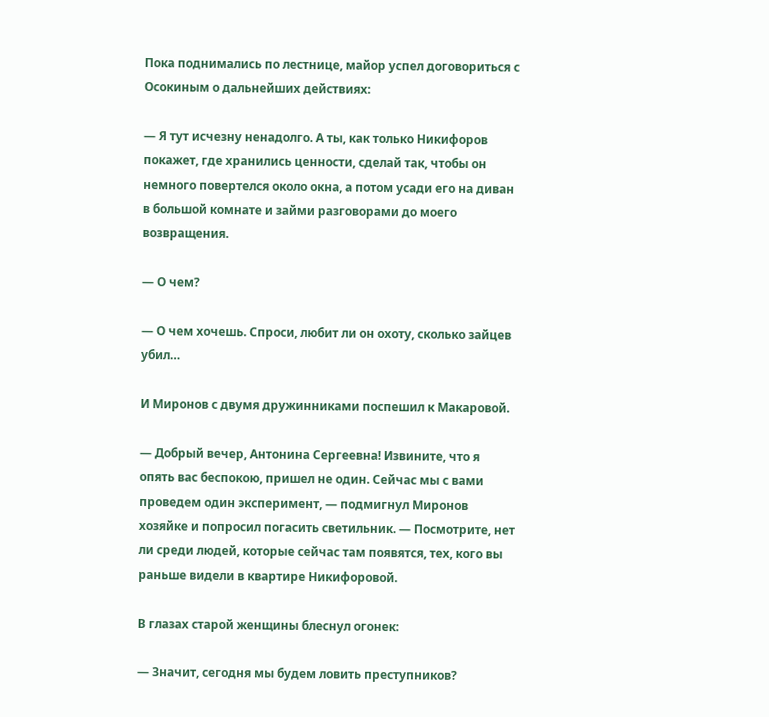Пока поднимались по лестнице, майор успел договориться с Осокиным о дальнейших действиях:

— Я тут исчезну ненадолго. А ты, как только Никифоров покажет, где хранились ценности, сделай так, чтобы он немного повертелся около окна, а потом усади его на диван в большой комнате и займи разговорами до моего возвращения.

— О чем?

— О чем хочешь. Спроси, любит ли он охоту, сколько зайцев убил…

И Миронов с двумя дружинниками поспешил к Макаровой.

— Добрый вечер, Антонина Сергеевна! Извините, что я опять вас беспокою, пришел не один. Сейчас мы с вами проведем один эксперимент, — подмигнул Миронов хозяйке и попросил погасить светильник. — Посмотрите, нет ли среди людей, которые сейчас там появятся, тех, кого вы раньше видели в квартире Никифоровой.

В глазах старой женщины блеснул огонек:

— Значит, сегодня мы будем ловить преступников?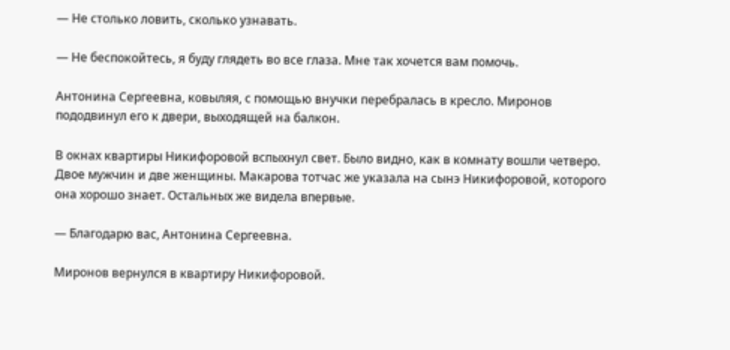— Не столько ловить, сколько узнавать.

— Не беспокойтесь, я буду глядеть во все глаза. Мне так хочется вам помочь.

Антонина Сергеевна, ковыляя, с помощью внучки перебралась в кресло. Миронов пододвинул его к двери, выходящей на балкон.

В окнах квартиры Никифоровой вспыхнул свет. Было видно, как в комнату вошли четверо. Двое мужчин и две женщины. Макарова тотчас же указала на сынэ Никифоровой, которого она хорошо знает. Остальных же видела впервые.

— Благодарю вас, Антонина Сергеевна.

Миронов вернулся в квартиру Никифоровой.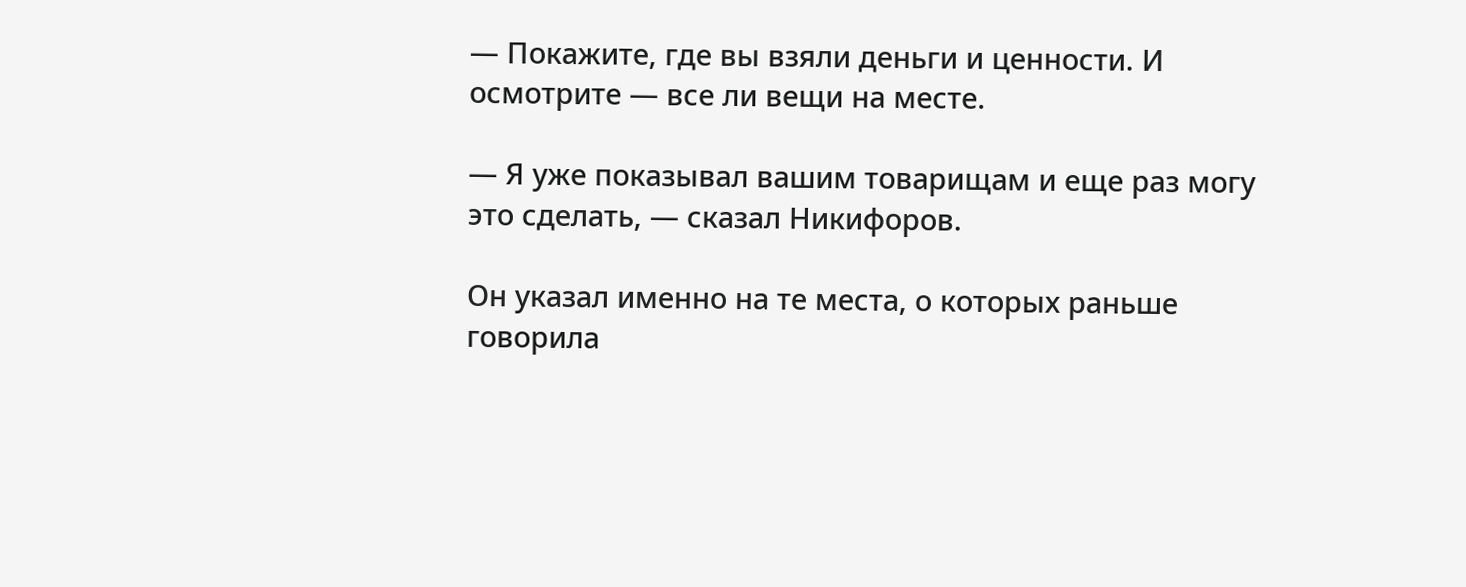— Покажите, где вы взяли деньги и ценности. И осмотрите — все ли вещи на месте.

— Я уже показывал вашим товарищам и еще раз могу это сделать, — сказал Никифоров.

Он указал именно на те места, о которых раньше говорила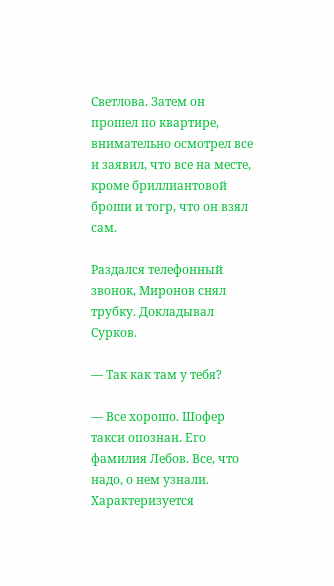Светлова. Затем он прошел по квартире, внимательно осмотрел все и заявил, что все на месте, кроме бриллиантовой броши и тогр, что он взял сам.

Раздался телефонный звонок, Миронов снял трубку. Докладывал Сурков.

— Так как там у тебя?

— Все хорошо. Шофер такси опознан. Его фамилия Лебов. Все, что надо, о нем узнали. Характеризуется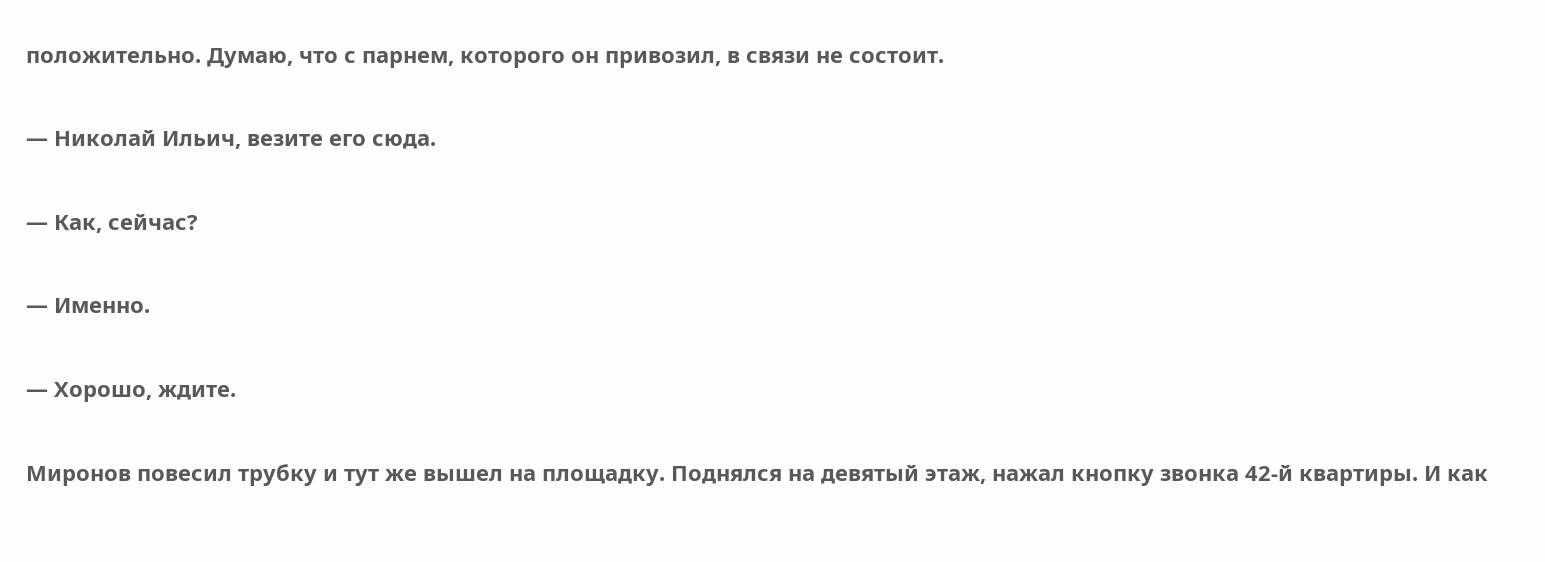положительно. Думаю, что с парнем, которого он привозил, в связи не состоит.

— Николай Ильич, везите его сюда.

— Как, сейчас?

— Именно.

— Хорошо, ждите.

Миронов повесил трубку и тут же вышел на площадку. Поднялся на девятый этаж, нажал кнопку звонка 42-й квартиры. И как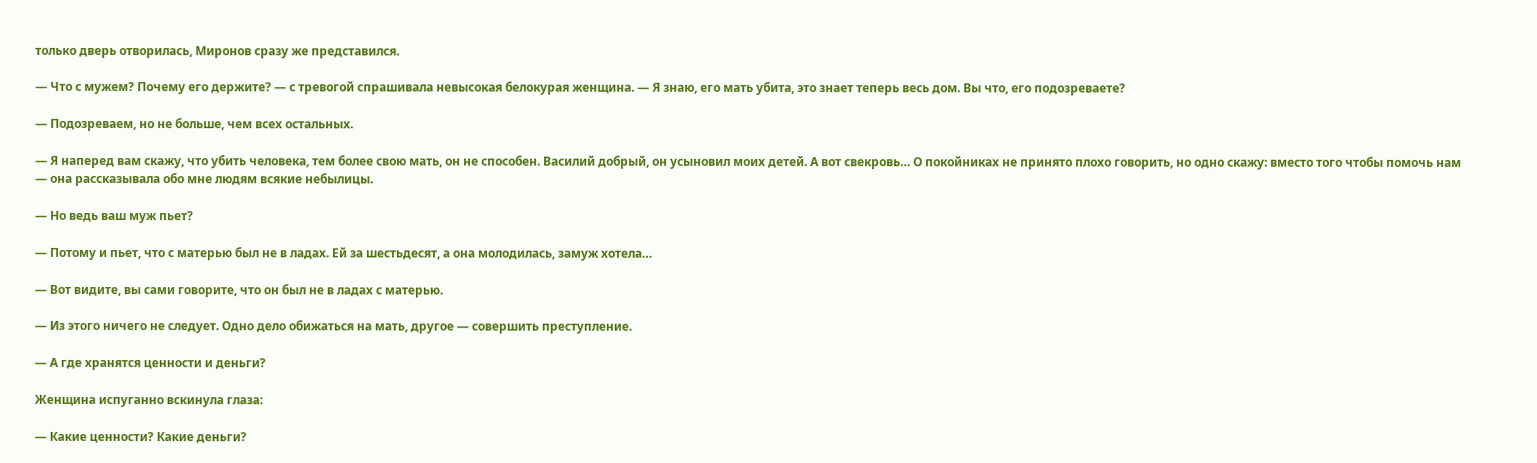только дверь отворилась, Миронов сразу же представился.

— Что с мужем? Почему его держите? — с тревогой спрашивала невысокая белокурая женщина. — Я знаю, его мать убита, это знает теперь весь дом. Вы что, его подозреваете?

— Подозреваем, но не больше, чем всех остальных.

— Я наперед вам скажу, что убить человека, тем более свою мать, он не способен. Василий добрый, он усыновил моих детей. А вот свекровь… О покойниках не принято плохо говорить, но одно скажу: вместо того чтобы помочь нам — она рассказывала обо мне людям всякие небылицы.

— Но ведь ваш муж пьет?

— Потому и пьет, что с матерью был не в ладах. Ей за шестьдесят, а она молодилась, замуж хотела…

— Вот видите, вы сами говорите, что он был не в ладах с матерью.

— Из этого ничего не следует. Одно дело обижаться на мать, другое — совершить преступление.

— А где хранятся ценности и деньги?

Женщина испуганно вскинула глаза:

— Какие ценности? Какие деньги?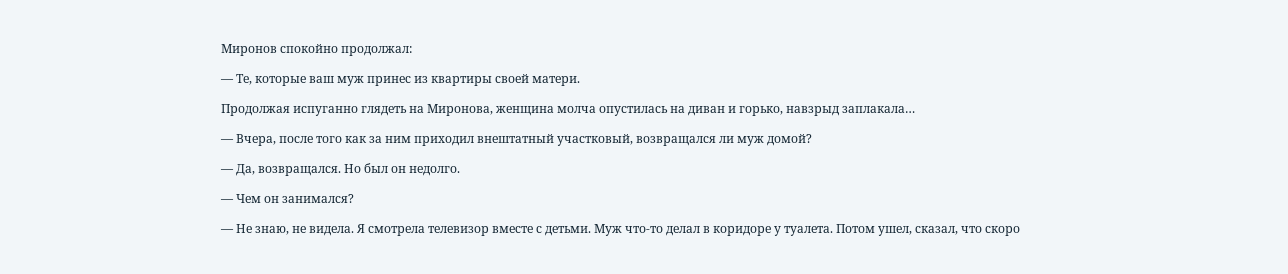Миронов спокойно продолжал:

— Те, которые ваш муж принес из квартиры своей матери.

Продолжая испуганно глядеть на Миронова, женщина молча опустилась на диван и горько, навзрыд заплакала…

— Вчера, после того как за ним приходил внештатный участковый, возвращался ли муж домой?

— Да, возвращался. Но был он недолго.

— Чем он занимался?

— Не знаю, не видела. Я смотрела телевизор вместе с детьми. Муж что-то делал в коридоре у туалета. Потом ушел, сказал, что скоро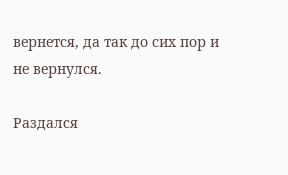вернется, да так до сих пор и не вернулся.

Раздался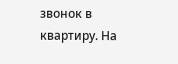звонок в квартиру. На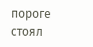пороге стоял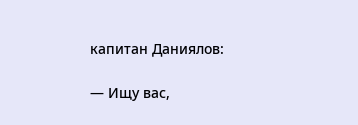капитан Даниялов:

— Ищу вас,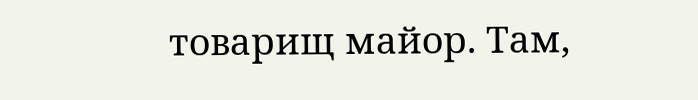товарищ майор. Там,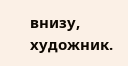внизу, художник.